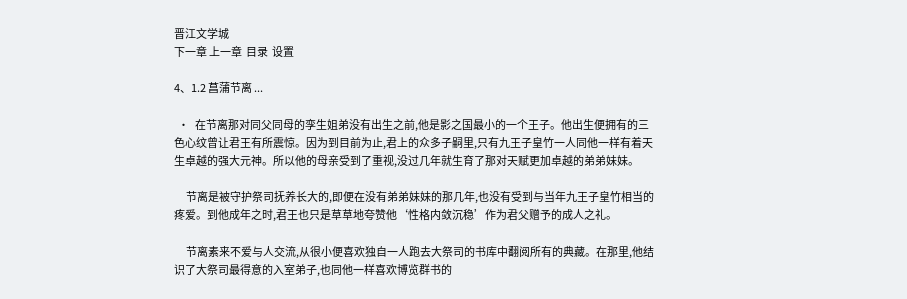晋江文学城
下一章 上一章  目录  设置

4、1.2 菖蒲节离 ...

  •   在节离那对同父同母的孪生姐弟没有出生之前,他是影之国最小的一个王子。他出生便拥有的三色心纹曾让君王有所震惊。因为到目前为止,君上的众多子嗣里,只有九王子皇竹一人同他一样有着天生卓越的强大元神。所以他的母亲受到了重视,没过几年就生育了那对天赋更加卓越的弟弟妹妹。

      节离是被守护祭司抚养长大的,即便在没有弟弟妹妹的那几年,也没有受到与当年九王子皇竹相当的疼爱。到他成年之时,君王也只是草草地夸赞他‘性格内敛沉稳’作为君父赠予的成人之礼。

      节离素来不爱与人交流,从很小便喜欢独自一人跑去大祭司的书库中翻阅所有的典藏。在那里,他结识了大祭司最得意的入室弟子,也同他一样喜欢博览群书的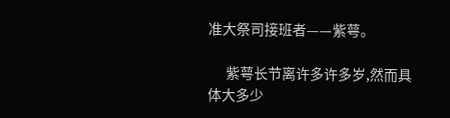准大祭司接班者——紫萼。

      紫萼长节离许多许多岁,然而具体大多少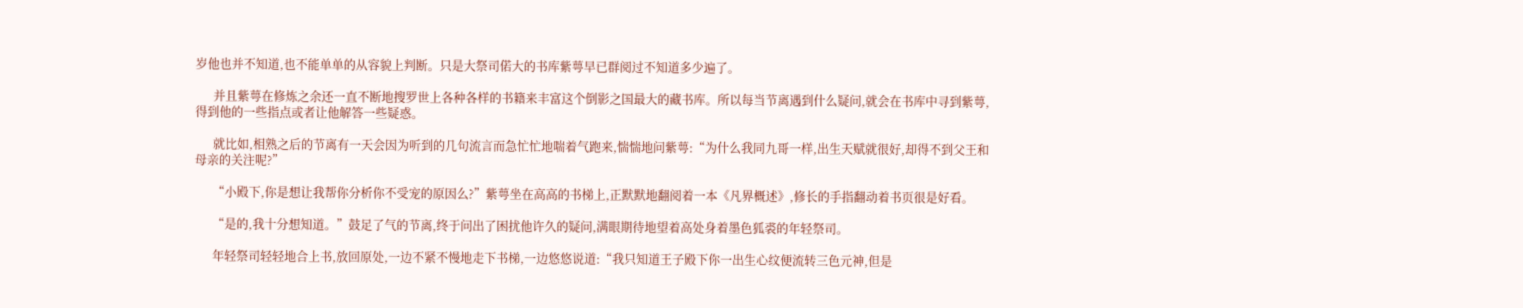岁他也并不知道,也不能单单的从容貌上判断。只是大祭司偌大的书库紫萼早已群阅过不知道多少遍了。

      并且紫萼在修炼之余还一直不断地搜罗世上各种各样的书籍来丰富这个倒影之国最大的藏书库。所以每当节离遇到什么疑问,就会在书库中寻到紫萼,得到他的一些指点或者让他解答一些疑惑。

      就比如,相熟之后的节离有一天会因为听到的几句流言而急忙忙地喘着气跑来,惴惴地问紫萼:“为什么我同九哥一样,出生天赋就很好,却得不到父王和母亲的关注呢?”

      “小殿下,你是想让我帮你分析你不受宠的原因么?”紫萼坐在高高的书梯上,正默默地翻阅着一本《凡界概述》,修长的手指翻动着书页很是好看。

      “是的,我十分想知道。”鼓足了气的节离,终于问出了困扰他许久的疑问,满眼期待地望着高处身着墨色狐裘的年轻祭司。

      年轻祭司轻轻地合上书,放回原处,一边不紧不慢地走下书梯,一边悠悠说道:“我只知道王子殿下你一出生心纹便流转三色元神,但是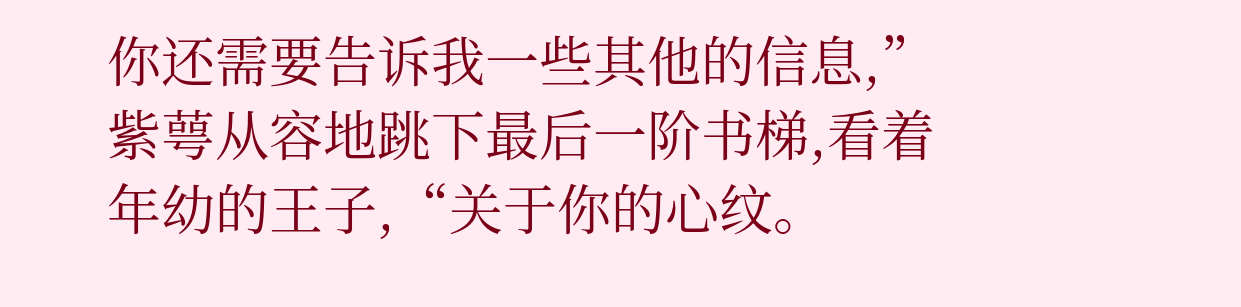你还需要告诉我一些其他的信息,”紫萼从容地跳下最后一阶书梯,看着年幼的王子,“关于你的心纹。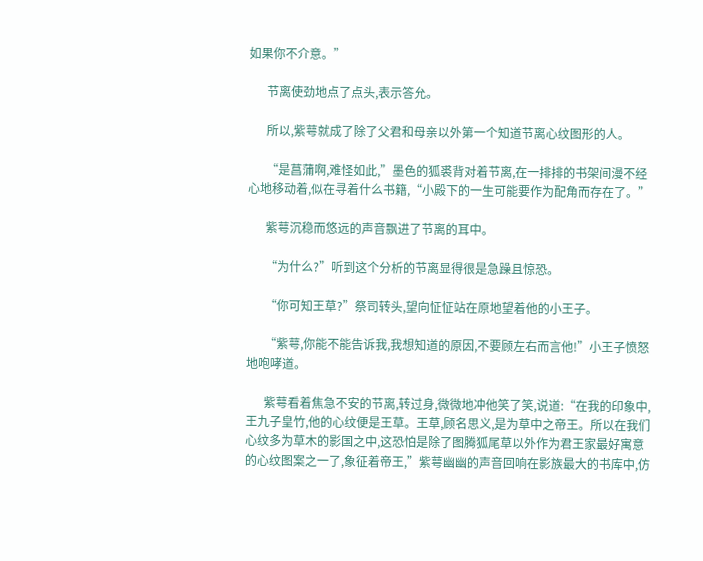如果你不介意。”

      节离使劲地点了点头,表示答允。

      所以,紫萼就成了除了父君和母亲以外第一个知道节离心纹图形的人。

      “是菖蒲啊,难怪如此,”墨色的狐裘背对着节离,在一排排的书架间漫不经心地移动着,似在寻着什么书籍,“小殿下的一生可能要作为配角而存在了。”

      紫萼沉稳而悠远的声音飘进了节离的耳中。

      “为什么?”听到这个分析的节离显得很是急躁且惊恐。

      “你可知王草?”祭司转头,望向怔怔站在原地望着他的小王子。

      “紫萼,你能不能告诉我,我想知道的原因,不要顾左右而言他!”小王子愤怒地咆哮道。

      紫萼看着焦急不安的节离,转过身,微微地冲他笑了笑,说道:“在我的印象中,王九子皇竹,他的心纹便是王草。王草,顾名思义,是为草中之帝王。所以在我们心纹多为草木的影国之中,这恐怕是除了图腾狐尾草以外作为君王家最好寓意的心纹图案之一了,象征着帝王,”紫萼幽幽的声音回响在影族最大的书库中,仿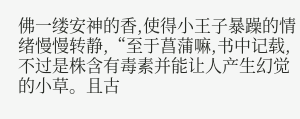佛一缕安神的香,使得小王子暴躁的情绪慢慢转静,“至于菖蒲嘛,书中记载,不过是株含有毒素并能让人产生幻觉的小草。且古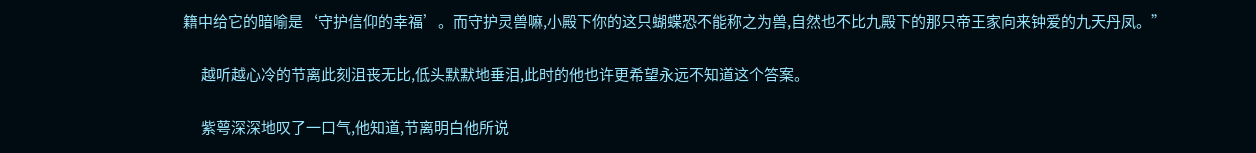籍中给它的暗喻是‘守护信仰的幸福’。而守护灵兽嘛,小殿下你的这只蝴蝶恐不能称之为兽,自然也不比九殿下的那只帝王家向来钟爱的九天丹凤。”

      越听越心冷的节离此刻沮丧无比,低头默默地垂泪,此时的他也许更希望永远不知道这个答案。

      紫萼深深地叹了一口气,他知道,节离明白他所说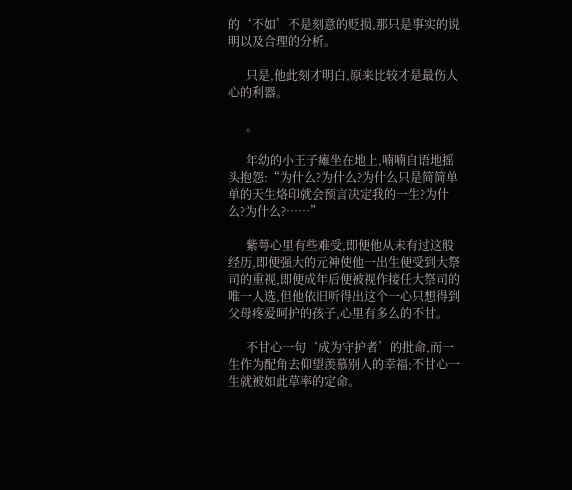的‘不如’不是刻意的贬损,那只是事实的说明以及合理的分析。

      只是,他此刻才明白,原来比较才是最伤人心的利器。

      。

      年幼的小王子瘫坐在地上,喃喃自语地摇头抱怨:“为什么?为什么?为什么只是简简单单的天生烙印就会预言决定我的一生?为什么?为什么?……”

      紫萼心里有些难受,即便他从未有过这般经历,即便强大的元神使他一出生便受到大祭司的重视,即便成年后便被视作接任大祭司的唯一人选,但他依旧听得出这个一心只想得到父母疼爱呵护的孩子,心里有多么的不甘。

      不甘心一句‘成为守护者’的批命,而一生作为配角去仰望羡慕别人的幸福;不甘心一生就被如此草率的定命。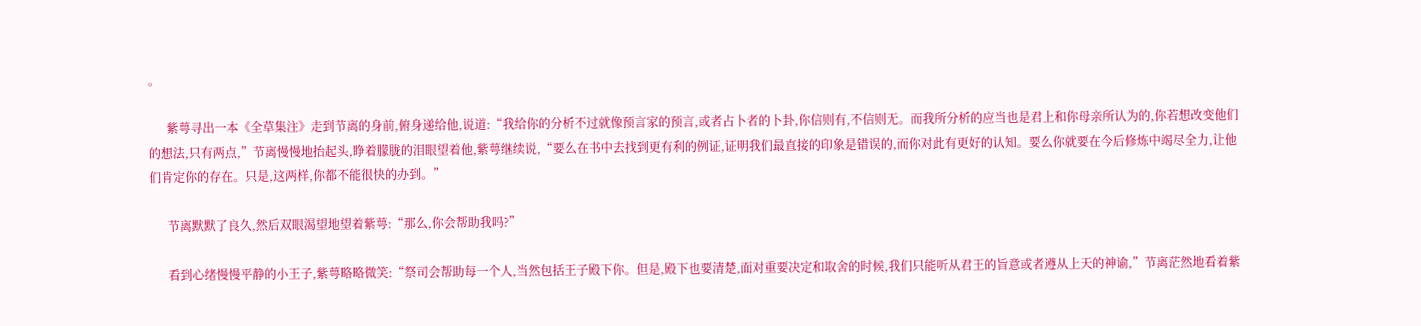。

      紫萼寻出一本《全草集注》走到节离的身前,俯身递给他,说道:“我给你的分析不过就像预言家的预言,或者占卜者的卜卦,你信则有,不信则无。而我所分析的应当也是君上和你母亲所认为的,你若想改变他们的想法,只有两点,”节离慢慢地抬起头,睁着朦胧的泪眼望着他,紫萼继续说,“要么在书中去找到更有利的例证,证明我们最直接的印象是错误的,而你对此有更好的认知。要么你就要在今后修炼中竭尽全力,让他们肯定你的存在。只是,这两样,你都不能很快的办到。”

      节离默默了良久,然后双眼渴望地望着紫萼:“那么,你会帮助我吗?”

      看到心绪慢慢平静的小王子,紫萼略略微笑:“祭司会帮助每一个人,当然包括王子殿下你。但是,殿下也要清楚,面对重要决定和取舍的时候,我们只能听从君王的旨意或者遵从上天的神谕,”节离茫然地看着紫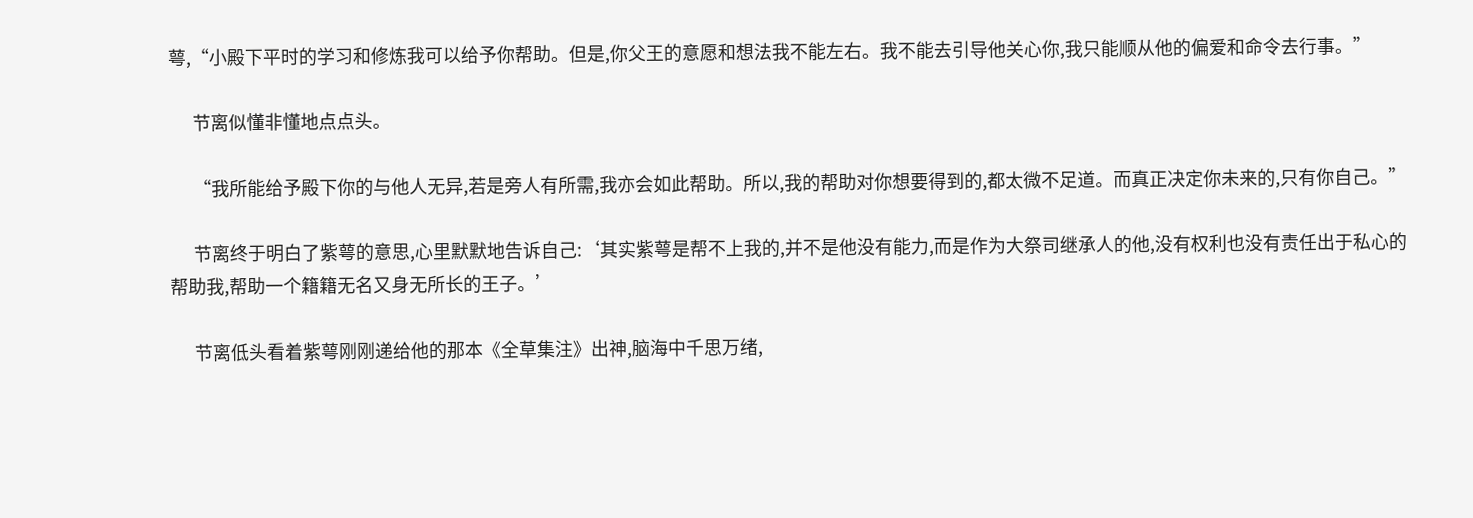萼,“小殿下平时的学习和修炼我可以给予你帮助。但是,你父王的意愿和想法我不能左右。我不能去引导他关心你,我只能顺从他的偏爱和命令去行事。”

      节离似懂非懂地点点头。

      “我所能给予殿下你的与他人无异,若是旁人有所需,我亦会如此帮助。所以,我的帮助对你想要得到的,都太微不足道。而真正决定你未来的,只有你自己。”

      节离终于明白了紫萼的意思,心里默默地告诉自己:‘其实紫萼是帮不上我的,并不是他没有能力,而是作为大祭司继承人的他,没有权利也没有责任出于私心的帮助我,帮助一个籍籍无名又身无所长的王子。’

      节离低头看着紫萼刚刚递给他的那本《全草集注》出神,脑海中千思万绪,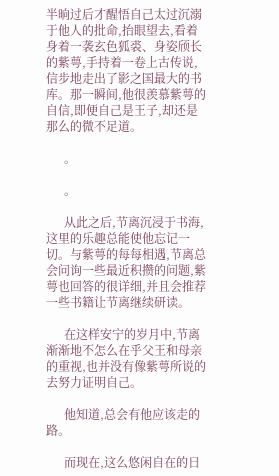半晌过后才醒悟自己太过沉溺于他人的批命,抬眼望去,看着身着一袭玄色狐裘、身姿颀长的紫萼,手持着一卷上古传说,信步地走出了影之国最大的书库。那一瞬间,他很羡慕紫萼的自信,即便自己是王子,却还是那么的微不足道。

      。

      。

      从此之后,节离沉浸于书海,这里的乐趣总能使他忘记一切。与紫萼的每每相遇,节离总会问询一些最近积攒的问题,紫萼也回答的很详细,并且会推荐一些书籍让节离继续研读。

      在这样安宁的岁月中,节离渐渐地不怎么在乎父王和母亲的重视,也并没有像紫萼所说的去努力证明自己。

      他知道,总会有他应该走的路。

      而现在,这么悠闲自在的日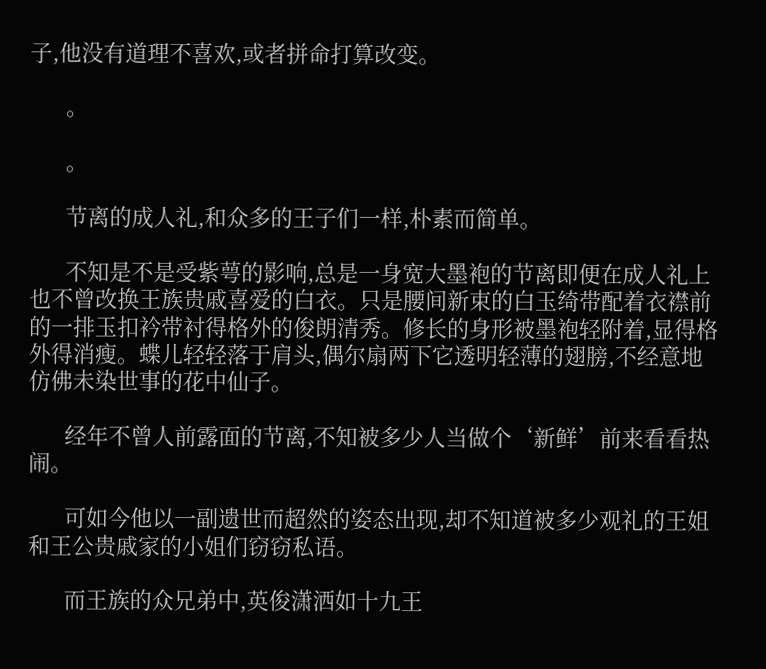子,他没有道理不喜欢,或者拼命打算改变。

      。

      。

      节离的成人礼,和众多的王子们一样,朴素而简单。

      不知是不是受紫萼的影响,总是一身宽大墨袍的节离即便在成人礼上也不曾改换王族贵戚喜爱的白衣。只是腰间新束的白玉绮带配着衣襟前的一排玉扣衿带衬得格外的俊朗清秀。修长的身形被墨袍轻附着,显得格外得消瘦。蝶儿轻轻落于肩头,偶尔扇两下它透明轻薄的翅膀,不经意地仿佛未染世事的花中仙子。

      经年不曾人前露面的节离,不知被多少人当做个‘新鲜’前来看看热闹。

      可如今他以一副遗世而超然的姿态出现,却不知道被多少观礼的王姐和王公贵戚家的小姐们窃窃私语。

      而王族的众兄弟中,英俊潇洒如十九王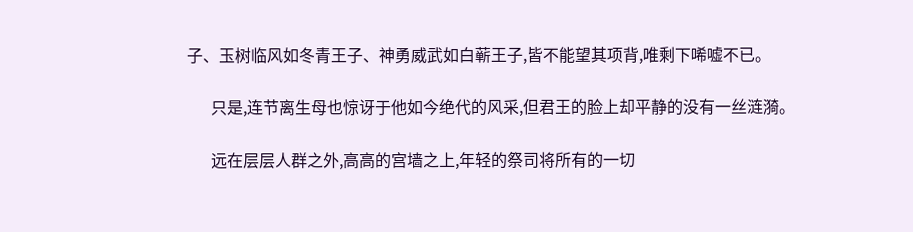子、玉树临风如冬青王子、神勇威武如白蕲王子,皆不能望其项背,唯剩下唏嘘不已。

      只是,连节离生母也惊讶于他如今绝代的风采,但君王的脸上却平静的没有一丝涟漪。

      远在层层人群之外,高高的宫墙之上,年轻的祭司将所有的一切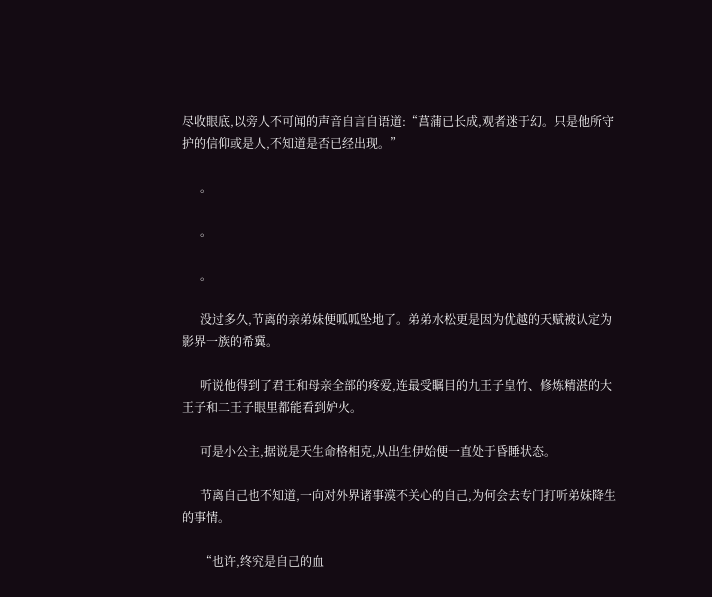尽收眼底,以旁人不可闻的声音自言自语道:“菖蒲已长成,观者迷于幻。只是他所守护的信仰或是人,不知道是否已经出现。”

      。

      。

      。

      没过多久,节离的亲弟妹便呱呱坠地了。弟弟水松更是因为优越的天赋被认定为影界一族的希冀。

      听说他得到了君王和母亲全部的疼爱,连最受瞩目的九王子皇竹、修炼精湛的大王子和二王子眼里都能看到妒火。

      可是小公主,据说是天生命格相克,从出生伊始便一直处于昏睡状态。

      节离自己也不知道,一向对外界诸事漠不关心的自己,为何会去专门打听弟妹降生的事情。

      “也许,终究是自己的血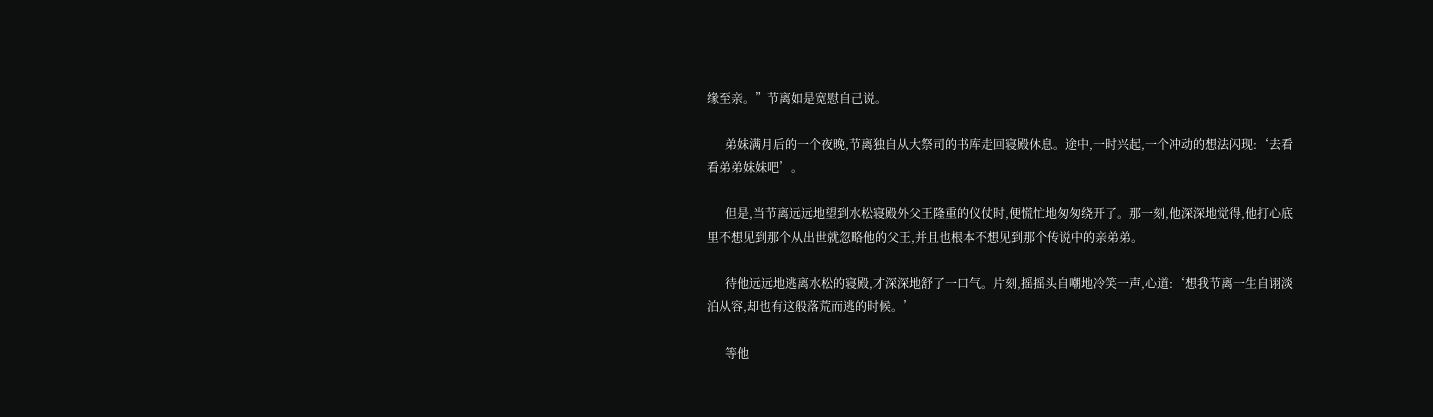缘至亲。”节离如是宽慰自己说。

      弟妹满月后的一个夜晚,节离独自从大祭司的书库走回寝殿休息。途中,一时兴起,一个冲动的想法闪现:‘去看看弟弟妹妹吧’。

      但是,当节离远远地望到水松寝殿外父王隆重的仪仗时,便慌忙地匆匆绕开了。那一刻,他深深地觉得,他打心底里不想见到那个从出世就忽略他的父王,并且也根本不想见到那个传说中的亲弟弟。

      待他远远地逃离水松的寝殿,才深深地舒了一口气。片刻,摇摇头自嘲地冷笑一声,心道:‘想我节离一生自诩淡泊从容,却也有这般落荒而逃的时候。’

      等他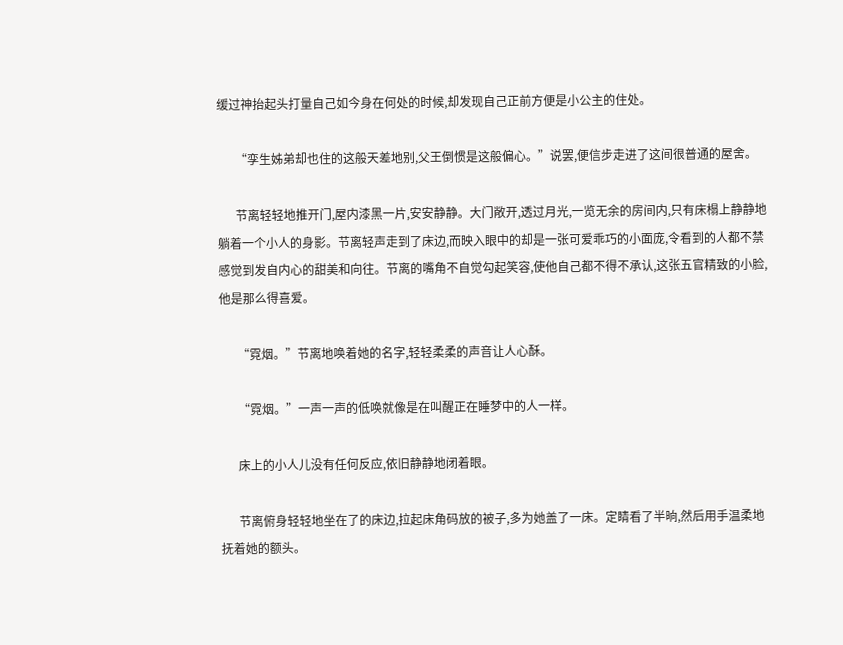缓过神抬起头打量自己如今身在何处的时候,却发现自己正前方便是小公主的住处。

      “孪生姊弟却也住的这般天差地别,父王倒惯是这般偏心。”说罢,便信步走进了这间很普通的屋舍。

      节离轻轻地推开门,屋内漆黑一片,安安静静。大门敞开,透过月光,一览无余的房间内,只有床榻上静静地躺着一个小人的身影。节离轻声走到了床边,而映入眼中的却是一张可爱乖巧的小面庞,令看到的人都不禁感觉到发自内心的甜美和向往。节离的嘴角不自觉勾起笑容,使他自己都不得不承认,这张五官精致的小脸,他是那么得喜爱。

      “霓烟。”节离地唤着她的名字,轻轻柔柔的声音让人心酥。

      “霓烟。”一声一声的低唤就像是在叫醒正在睡梦中的人一样。

      床上的小人儿没有任何反应,依旧静静地闭着眼。

      节离俯身轻轻地坐在了的床边,拉起床角码放的被子,多为她盖了一床。定睛看了半晌,然后用手温柔地抚着她的额头。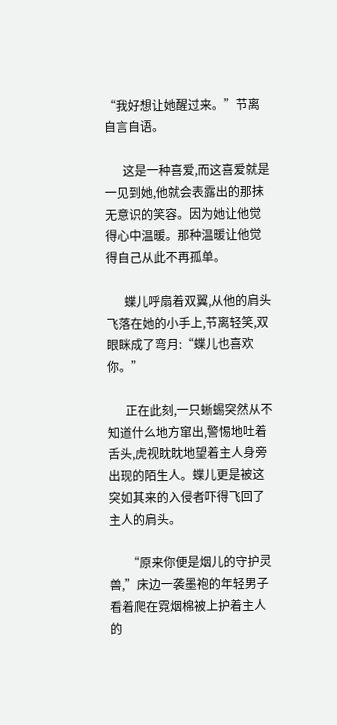“我好想让她醒过来。”节离自言自语。

      这是一种喜爱,而这喜爱就是一见到她,他就会表露出的那抹无意识的笑容。因为她让他觉得心中温暖。那种温暖让他觉得自己从此不再孤单。

      蝶儿呼扇着双翼,从他的肩头飞落在她的小手上,节离轻笑,双眼眯成了弯月:“蝶儿也喜欢你。”

      正在此刻,一只蜥蜴突然从不知道什么地方窜出,警惕地吐着舌头,虎视眈眈地望着主人身旁出现的陌生人。蝶儿更是被这突如其来的入侵者吓得飞回了主人的肩头。

      “原来你便是烟儿的守护灵兽,”床边一袭墨袍的年轻男子看着爬在霓烟棉被上护着主人的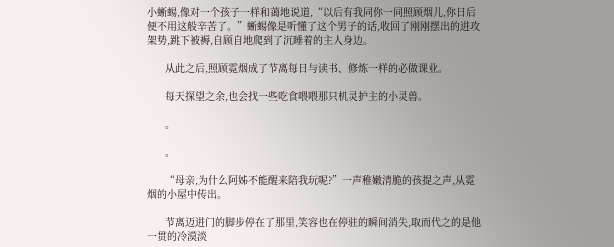小蜥蜴,像对一个孩子一样和蔼地说道,“以后有我同你一同照顾烟儿,你日后便不用这般辛苦了。”蜥蜴像是听懂了这个男子的话,收回了刚刚摆出的进攻架势,跳下被褥,自顾自地爬到了沉睡着的主人身边。

      从此之后,照顾霓烟成了节离每日与读书、修炼一样的必做课业。

      每天探望之余,也会找一些吃食喂喂那只机灵护主的小灵兽。

      。

      。

      “母亲,为什么阿姊不能醒来陪我玩呢?”一声稚嫩清脆的孩提之声,从霓烟的小屋中传出。

      节离迈进门的脚步停在了那里,笑容也在停驻的瞬间消失,取而代之的是他一贯的冷漠淡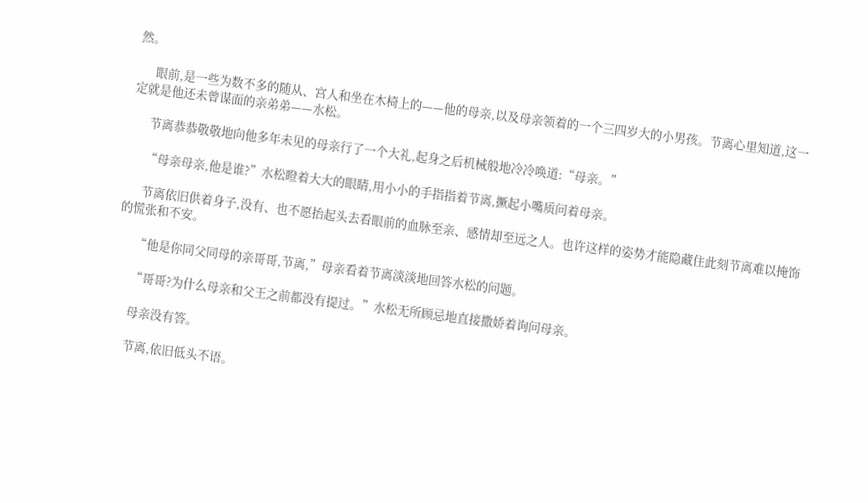然。

      眼前,是一些为数不多的随从、宫人和坐在木椅上的——他的母亲,以及母亲领着的一个三四岁大的小男孩。节离心里知道,这一定就是他还未曾谋面的亲弟弟——水松。

      节离恭恭敬敬地向他多年未见的母亲行了一个大礼,起身之后机械般地冷冷唤道:“母亲。”

      “母亲母亲,他是谁?”水松瞪着大大的眼睛,用小小的手指指着节离,撅起小嘴质问着母亲。

      节离依旧供着身子,没有、也不愿抬起头去看眼前的血脉至亲、感情却至远之人。也许这样的姿势才能隐藏住此刻节离难以掩饰的慌张和不安。

      “他是你同父同母的亲哥哥,节离,”母亲看着节离淡淡地回答水松的问题。

      “哥哥?为什么母亲和父王之前都没有提过。”水松无所顾忌地直接撒娇着询问母亲。

      母亲没有答。

      节离,依旧低头不语。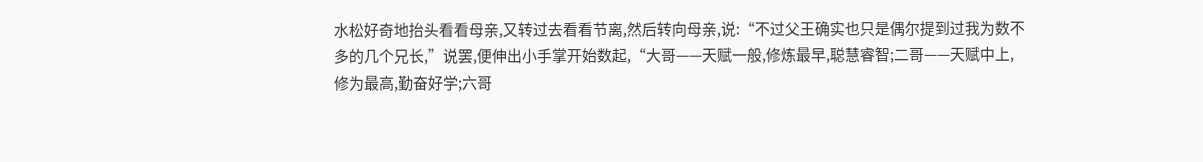水松好奇地抬头看看母亲,又转过去看看节离,然后转向母亲,说:“不过父王确实也只是偶尔提到过我为数不多的几个兄长,”说罢,便伸出小手掌开始数起,“大哥——天赋一般,修炼最早,聪慧睿智;二哥——天赋中上,修为最高,勤奋好学;六哥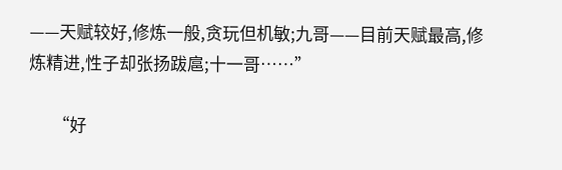——天赋较好,修炼一般,贪玩但机敏;九哥——目前天赋最高,修炼精进,性子却张扬跋扈;十一哥……”

      “好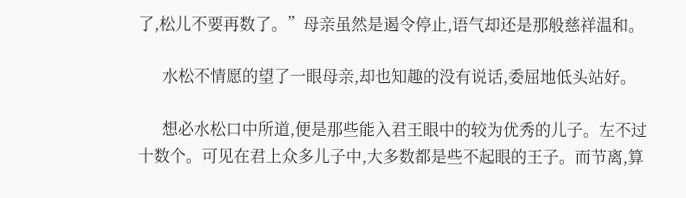了,松儿不要再数了。”母亲虽然是遏令停止,语气却还是那般慈祥温和。

      水松不情愿的望了一眼母亲,却也知趣的没有说话,委屈地低头站好。

      想必水松口中所道,便是那些能入君王眼中的较为优秀的儿子。左不过十数个。可见在君上众多儿子中,大多数都是些不起眼的王子。而节离,算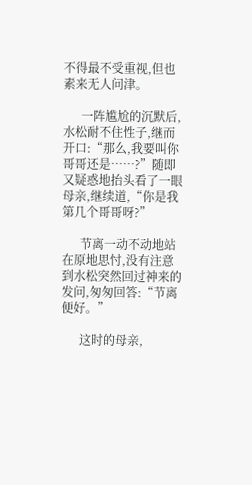不得最不受重视,但也素来无人问津。

      一阵尴尬的沉默后,水松耐不住性子,继而开口:“那么,我要叫你哥哥还是……?”随即又疑惑地抬头看了一眼母亲,继续道,“你是我第几个哥哥呀?”

      节离一动不动地站在原地思忖,没有注意到水松突然回过神来的发问,匆匆回答:“节离便好。”

      这时的母亲,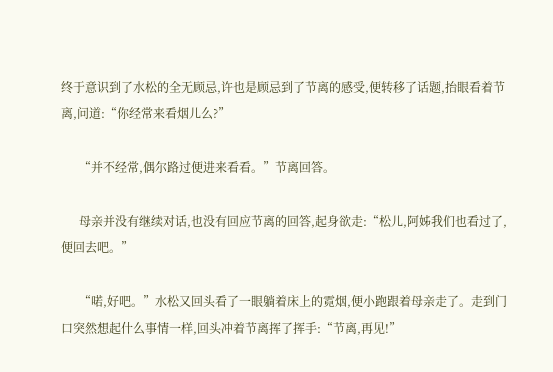终于意识到了水松的全无顾忌,许也是顾忌到了节离的感受,便转移了话题,抬眼看着节离,问道:“你经常来看烟儿么?”

      “并不经常,偶尔路过便进来看看。”节离回答。

      母亲并没有继续对话,也没有回应节离的回答,起身欲走:“松儿,阿姊我们也看过了,便回去吧。”

      “喏,好吧。”水松又回头看了一眼躺着床上的霓烟,便小跑跟着母亲走了。走到门口突然想起什么事情一样,回头冲着节离挥了挥手:“节离,再见!”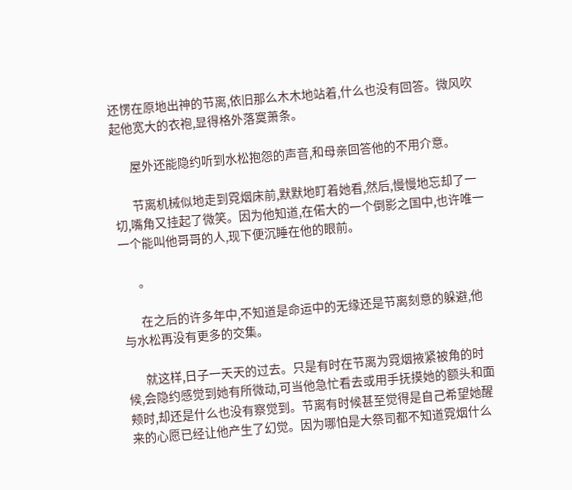还愣在原地出神的节离,依旧那么木木地站着,什么也没有回答。微风吹起他宽大的衣袍,显得格外落寞萧条。

      屋外还能隐约听到水松抱怨的声音,和母亲回答他的不用介意。

      节离机械似地走到霓烟床前,默默地盯着她看,然后,慢慢地忘却了一切,嘴角又挂起了微笑。因为他知道,在偌大的一个倒影之国中,也许唯一一个能叫他哥哥的人,现下便沉睡在他的眼前。

      。

      在之后的许多年中,不知道是命运中的无缘还是节离刻意的躲避,他与水松再没有更多的交集。

      就这样,日子一天天的过去。只是有时在节离为霓烟掖紧被角的时候,会隐约感觉到她有所微动,可当他急忙看去或用手抚摸她的额头和面颊时,却还是什么也没有察觉到。节离有时候甚至觉得是自己希望她醒来的心愿已经让他产生了幻觉。因为哪怕是大祭司都不知道霓烟什么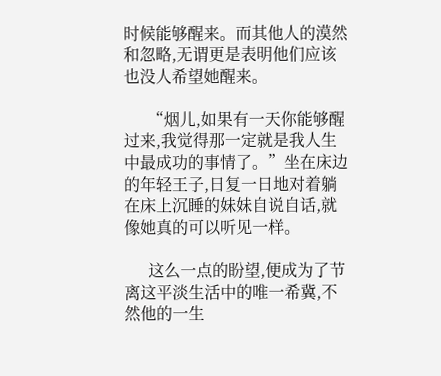时候能够醒来。而其他人的漠然和忽略,无谓更是表明他们应该也没人希望她醒来。

      “烟儿,如果有一天你能够醒过来,我觉得那一定就是我人生中最成功的事情了。”坐在床边的年轻王子,日复一日地对着躺在床上沉睡的妹妹自说自话,就像她真的可以听见一样。

      这么一点的盼望,便成为了节离这平淡生活中的唯一希冀,不然他的一生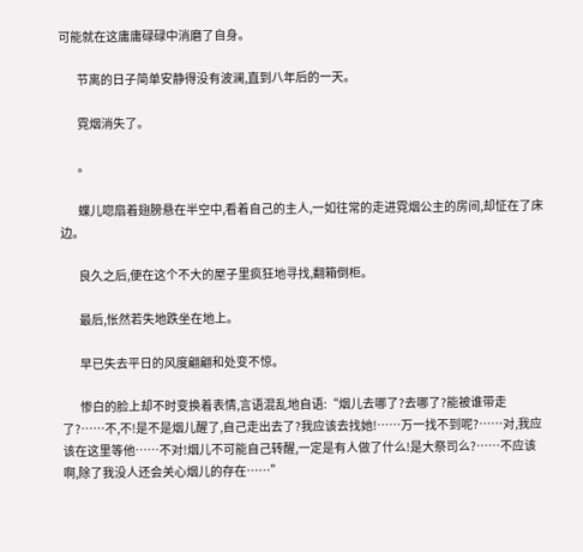可能就在这庸庸碌碌中消磨了自身。

      节离的日子简单安静得没有波澜,直到八年后的一天。

      霓烟消失了。

      。

      蝶儿唿扇着翅膀悬在半空中,看着自己的主人,一如往常的走进霓烟公主的房间,却怔在了床边。

      良久之后,便在这个不大的屋子里疯狂地寻找,翻箱倒柜。

      最后,怅然若失地跌坐在地上。

      早已失去平日的风度翩翩和处变不惊。

      惨白的脸上却不时变换着表情,言语混乱地自语:“烟儿去哪了?去哪了?能被谁带走了?……不,不!是不是烟儿醒了,自己走出去了?我应该去找她!……万一找不到呢?……对,我应该在这里等他……不对!烟儿不可能自己转醒,一定是有人做了什么!是大祭司么?……不应该啊,除了我没人还会关心烟儿的存在……”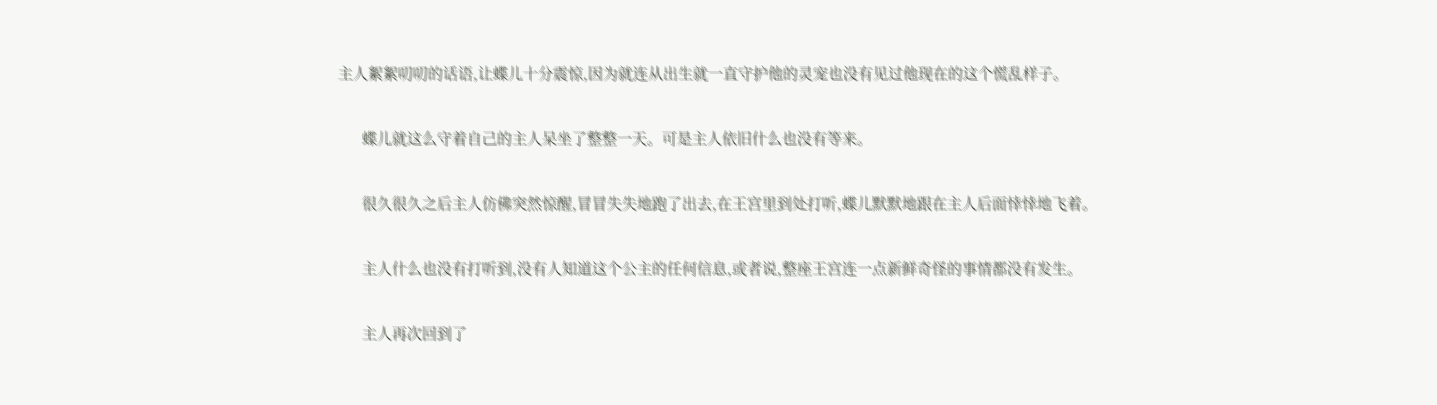主人絮絮叨叨的话语,让蝶儿十分震惊,因为就连从出生就一直守护他的灵宠也没有见过他现在的这个慌乱样子。

      蝶儿就这么守着自己的主人呆坐了整整一天。可是主人依旧什么也没有等来。

      很久很久之后主人仿佛突然惊醒,冒冒失失地跑了出去,在王宫里到处打听,蝶儿默默地跟在主人后面悻悻地飞着。

      主人什么也没有打听到,没有人知道这个公主的任何信息,或者说,整座王宫连一点新鲜奇怪的事情都没有发生。

      主人再次回到了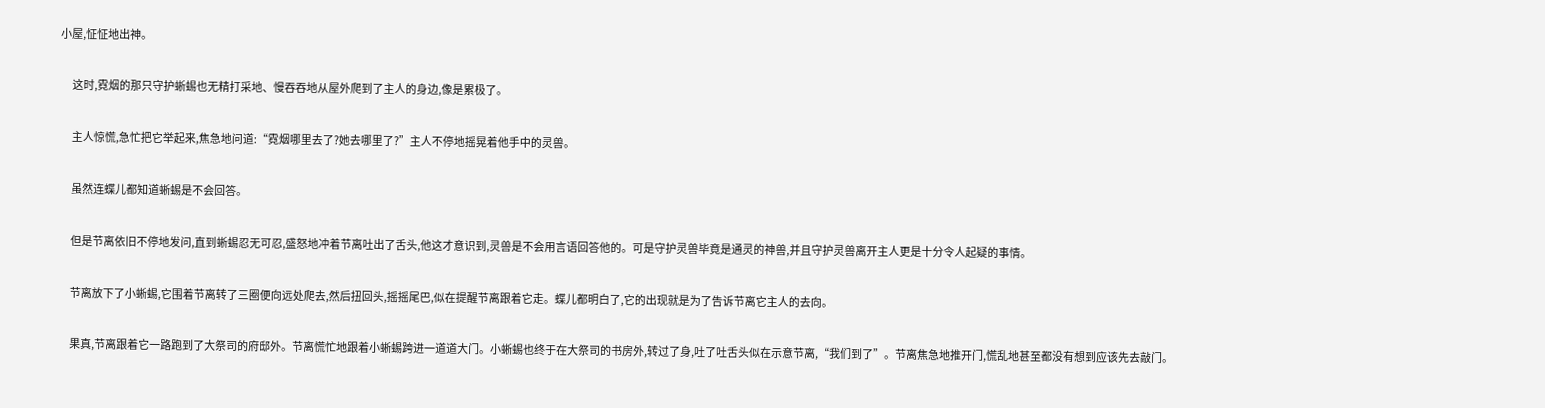小屋,怔怔地出神。

      这时,霓烟的那只守护蜥蜴也无精打采地、慢吞吞地从屋外爬到了主人的身边,像是累极了。

      主人惊慌,急忙把它举起来,焦急地问道:“霓烟哪里去了?她去哪里了?”主人不停地摇晃着他手中的灵兽。

      虽然连蝶儿都知道蜥蜴是不会回答。

      但是节离依旧不停地发问,直到蜥蜴忍无可忍,盛怒地冲着节离吐出了舌头,他这才意识到,灵兽是不会用言语回答他的。可是守护灵兽毕竟是通灵的神兽,并且守护灵兽离开主人更是十分令人起疑的事情。

      节离放下了小蜥蜴,它围着节离转了三圈便向远处爬去,然后扭回头,摇摇尾巴,似在提醒节离跟着它走。蝶儿都明白了,它的出现就是为了告诉节离它主人的去向。

      果真,节离跟着它一路跑到了大祭司的府邸外。节离慌忙地跟着小蜥蜴跨进一道道大门。小蜥蜴也终于在大祭司的书房外,转过了身,吐了吐舌头似在示意节离,“我们到了”。节离焦急地推开门,慌乱地甚至都没有想到应该先去敲门。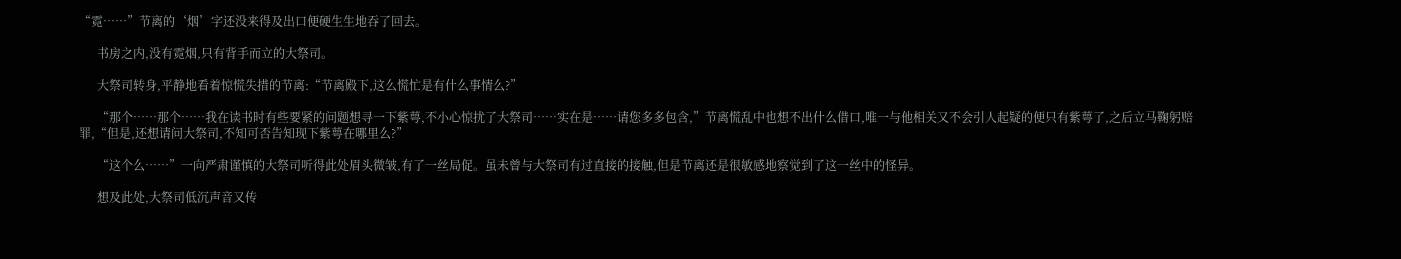“霓……”节离的‘烟’字还没来得及出口便硬生生地吞了回去。

      书房之内,没有霓烟,只有背手而立的大祭司。

      大祭司转身,平静地看着惊慌失措的节离:“节离殿下,这么慌忙是有什么事情么?”

      “那个……那个……我在读书时有些要紧的问题想寻一下紫萼,不小心惊扰了大祭司……实在是……请您多多包含,”节离慌乱中也想不出什么借口,唯一与他相关又不会引人起疑的便只有紫萼了,之后立马鞠躬赔罪,“但是,还想请问大祭司,不知可否告知现下紫萼在哪里么?”

      “这个么……”一向严肃谨慎的大祭司听得此处眉头微皱,有了一丝局促。虽未曾与大祭司有过直接的接触,但是节离还是很敏感地察觉到了这一丝中的怪异。

      想及此处,大祭司低沉声音又传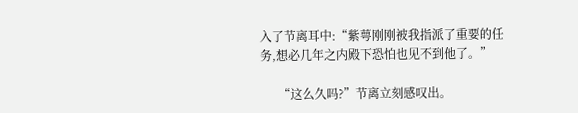入了节离耳中:“紫萼刚刚被我指派了重要的任务,想必几年之内殿下恐怕也见不到他了。”

      “这么久吗?”节离立刻感叹出。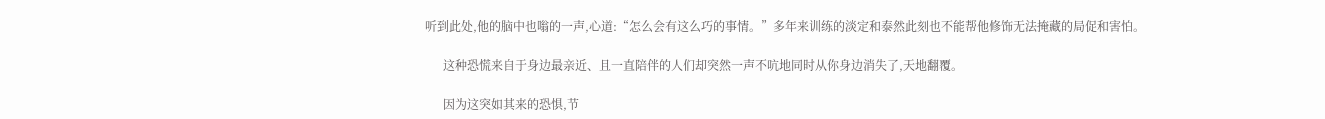听到此处,他的脑中也嗡的一声,心道:“怎么会有这么巧的事情。”多年来训练的淡定和泰然此刻也不能帮他修饰无法掩藏的局促和害怕。

      这种恐慌来自于身边最亲近、且一直陪伴的人们却突然一声不吭地同时从你身边消失了,天地翻覆。

      因为这突如其来的恐惧,节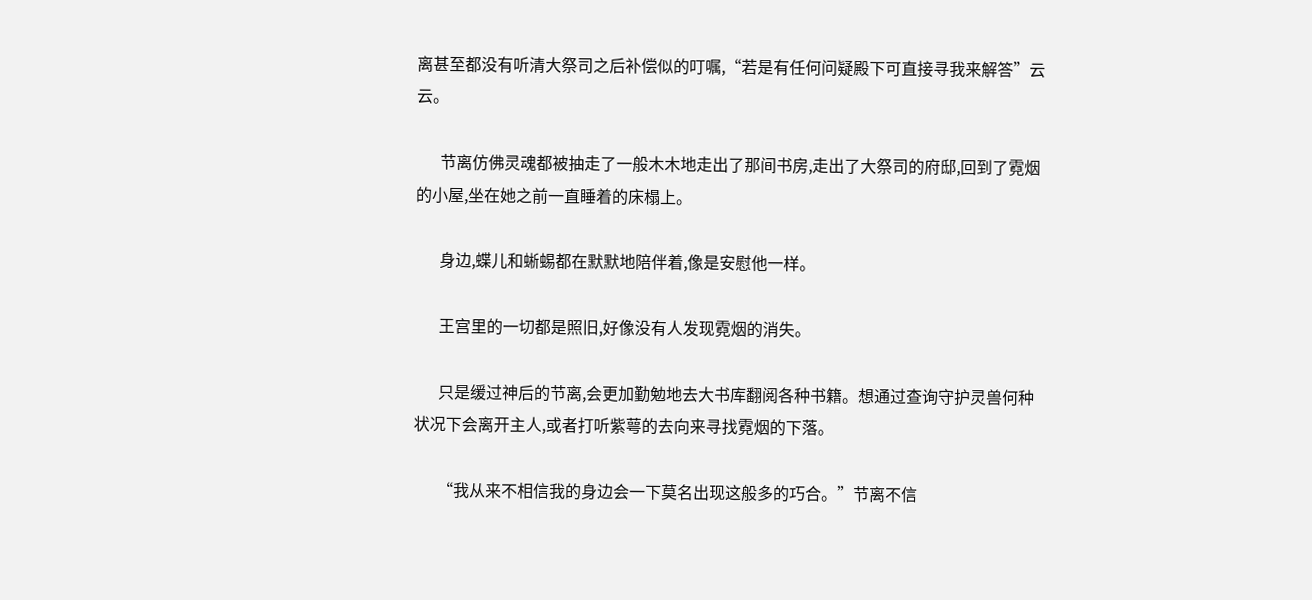离甚至都没有听清大祭司之后补偿似的叮嘱,“若是有任何问疑殿下可直接寻我来解答”云云。

      节离仿佛灵魂都被抽走了一般木木地走出了那间书房,走出了大祭司的府邸,回到了霓烟的小屋,坐在她之前一直睡着的床榻上。

      身边,蝶儿和蜥蜴都在默默地陪伴着,像是安慰他一样。

      王宫里的一切都是照旧,好像没有人发现霓烟的消失。

      只是缓过神后的节离,会更加勤勉地去大书库翻阅各种书籍。想通过查询守护灵兽何种状况下会离开主人,或者打听紫萼的去向来寻找霓烟的下落。

      “我从来不相信我的身边会一下莫名出现这般多的巧合。”节离不信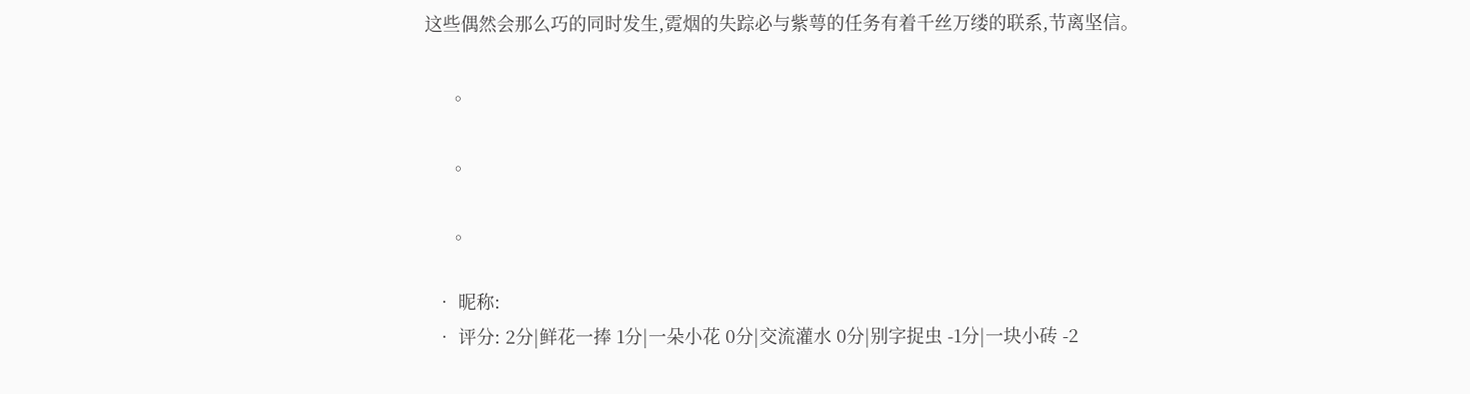这些偶然会那么巧的同时发生,霓烟的失踪必与紫萼的任务有着千丝万缕的联系,节离坚信。

      。

      。

      。

  • 昵称:
  • 评分: 2分|鲜花一捧 1分|一朵小花 0分|交流灌水 0分|别字捉虫 -1分|一块小砖 -2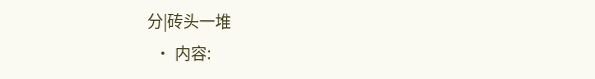分|砖头一堆
  • 内容: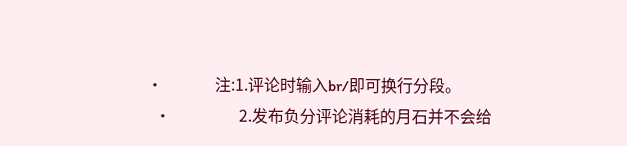•             注:1.评论时输入br/即可换行分段。
  •                 2.发布负分评论消耗的月石并不会给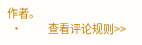作者。
  •             查看评论规则>>